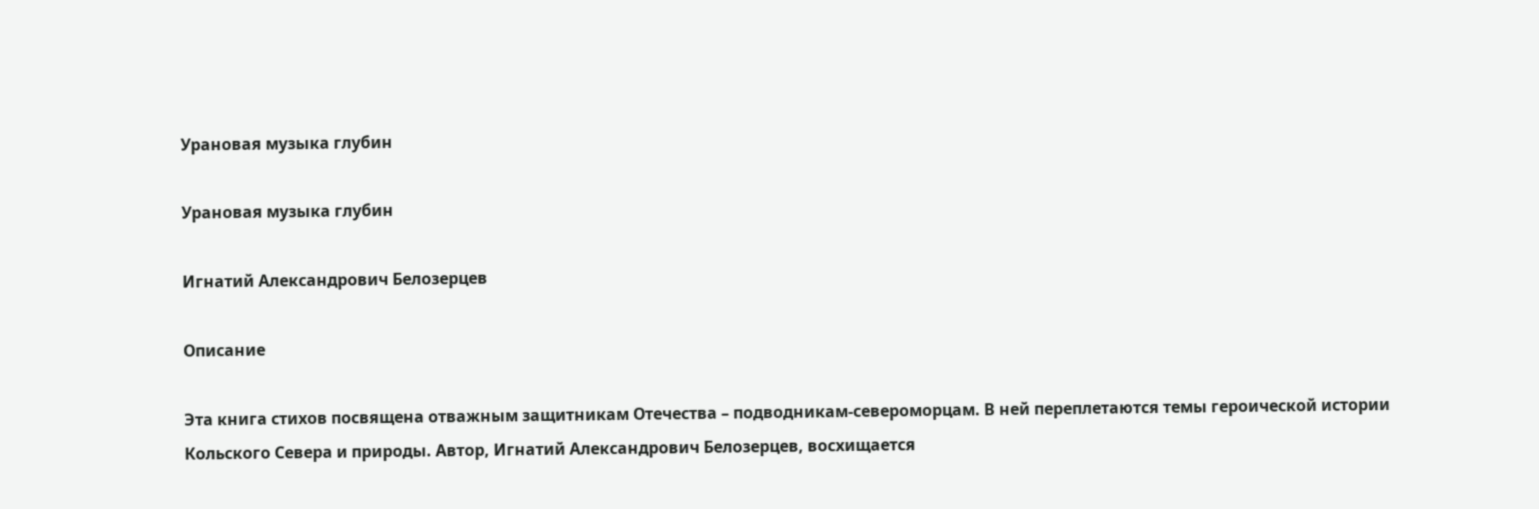Урановая музыка глубин

Урановая музыка глубин

Игнатий Александрович Белозерцев

Описание

Эта книга стихов посвящена отважным защитникам Отечества – подводникам-североморцам. В ней переплетаются темы героической истории Кольского Севера и природы. Автор, Игнатий Александрович Белозерцев, восхищается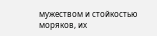мужеством и стойкостью моряков, их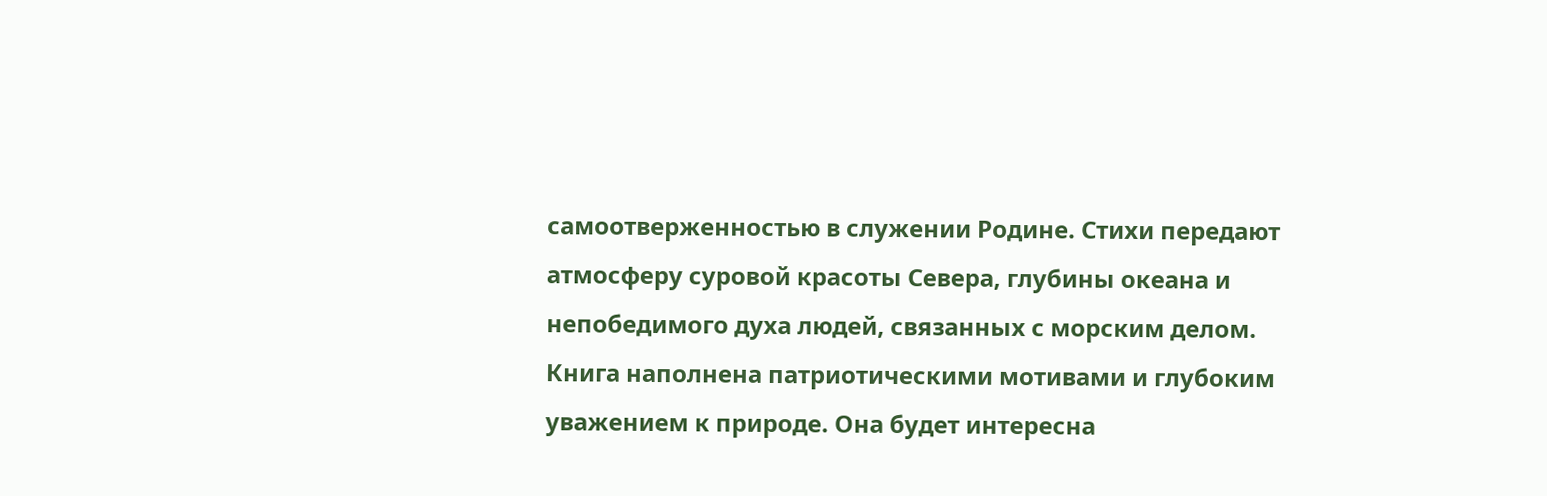самоотверженностью в служении Родине. Стихи передают атмосферу суровой красоты Севера, глубины океана и непобедимого духа людей, связанных с морским делом. Книга наполнена патриотическими мотивами и глубоким уважением к природе. Она будет интересна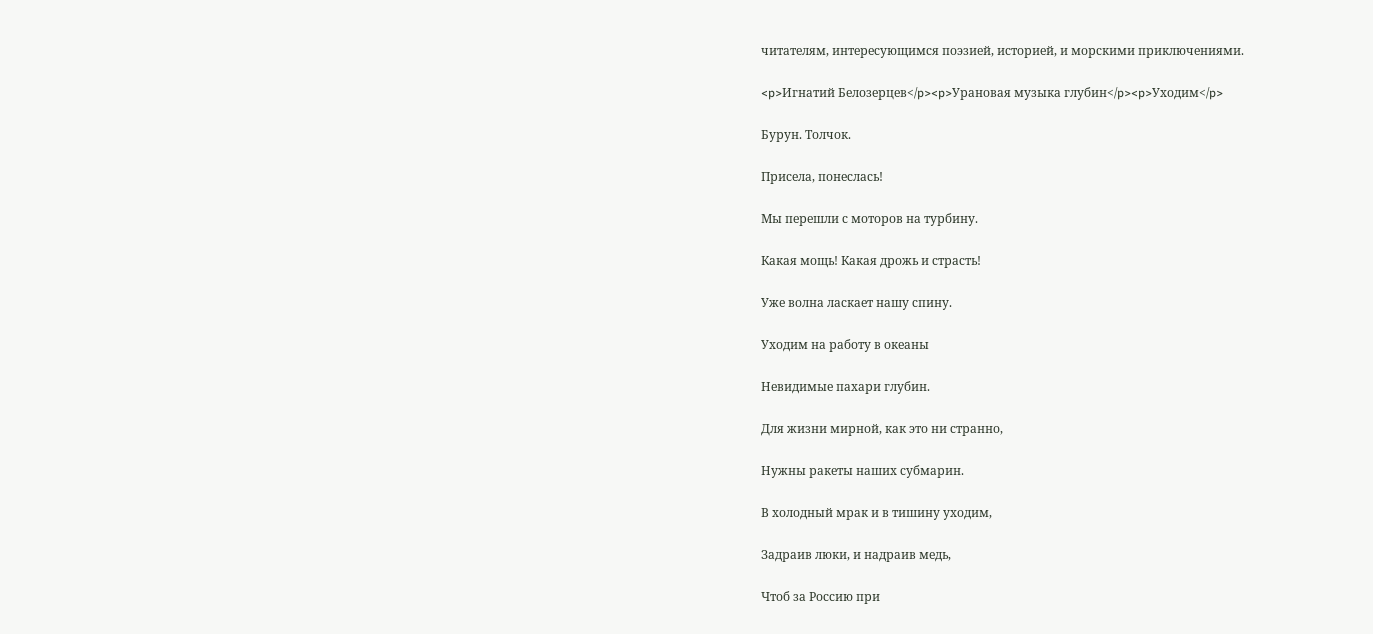читателям, интересующимся поэзией, историей, и морскими приключениями.

<p>Игнатий Белозерцев</p><p>Урановая музыка глубин</p><p>Уходим</p>

Бурун. Толчок.

Присела, понеслась!

Мы перешли с моторов на турбину.

Какая мощь! Какая дрожь и страсть!

Уже волна ласкает нашу спину.

Уходим на работу в океаны

Невидимые пахари глубин.

Для жизни мирной, как это ни странно,

Нужны ракеты наших субмарин.

В холодный мрак и в тишину уходим,

Задраив люки, и надраив медь,

Чтоб за Россию при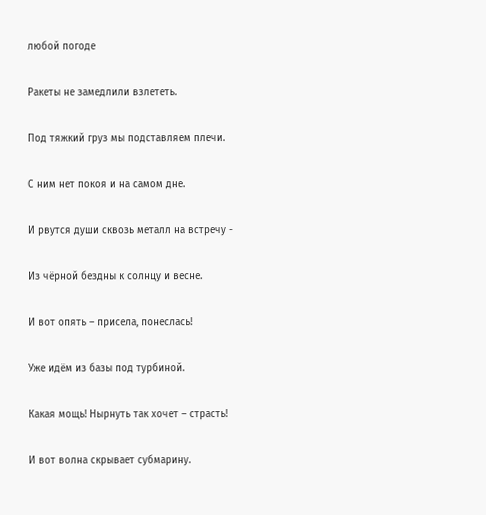любой погоде

Ракеты не замедлили взлететь.

Под тяжкий груз мы подставляем плечи.

С ним нет покоя и на самом дне.

И рвутся души сквозь металл на встречу -

Из чёрной бездны к солнцу и весне.

И вот опять – присела, понеслась!

Уже идём из базы под турбиной.

Какая мощь! Нырнуть так хочет – страсть!

И вот волна скрывает субмарину.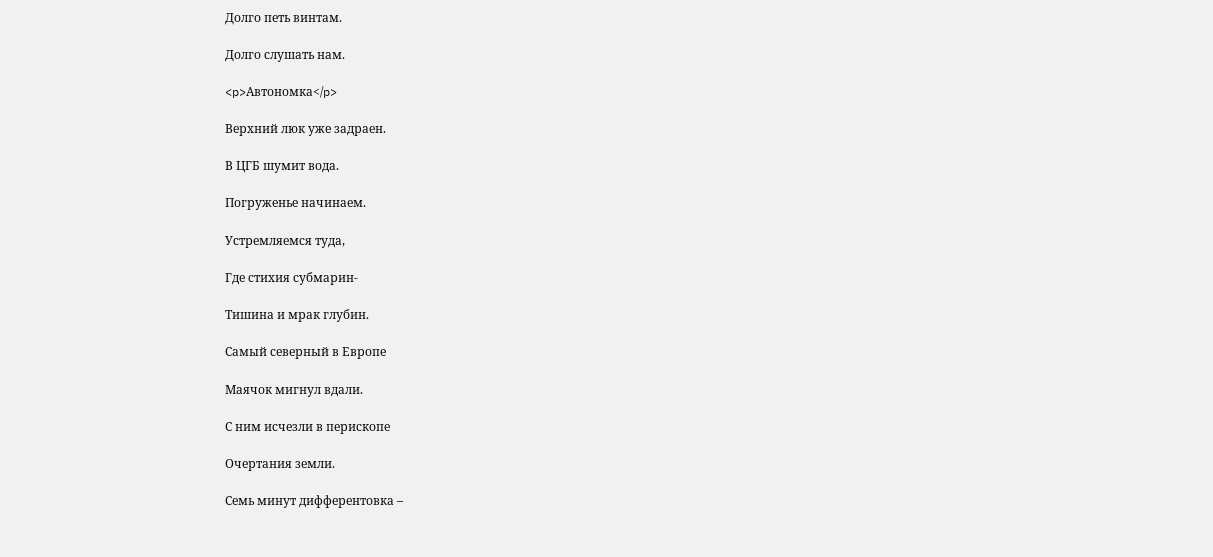Долго петь винтам.

Долго слушать нам.

<p>Автономка</p>

Верхний люк уже задраен.

В ЦГБ шумит вода.

Погруженье начинаем.

Устремляемся туда,

Где стихия субмарин-

Тишина и мрак глубин.

Самый северный в Европе

Маячок мигнул вдали.

С ним исчезли в перископе

Очертания земли.

Семь минут дифферентовка –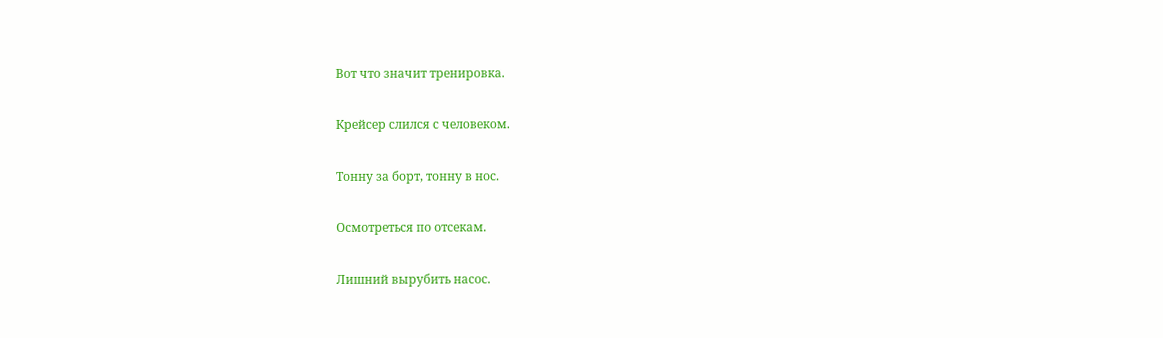Вот что значит тренировка.

Крейсер слился с человеком.

Тонну за борт, тонну в нос.

Осмотреться по отсекам.

Лишний вырубить насос.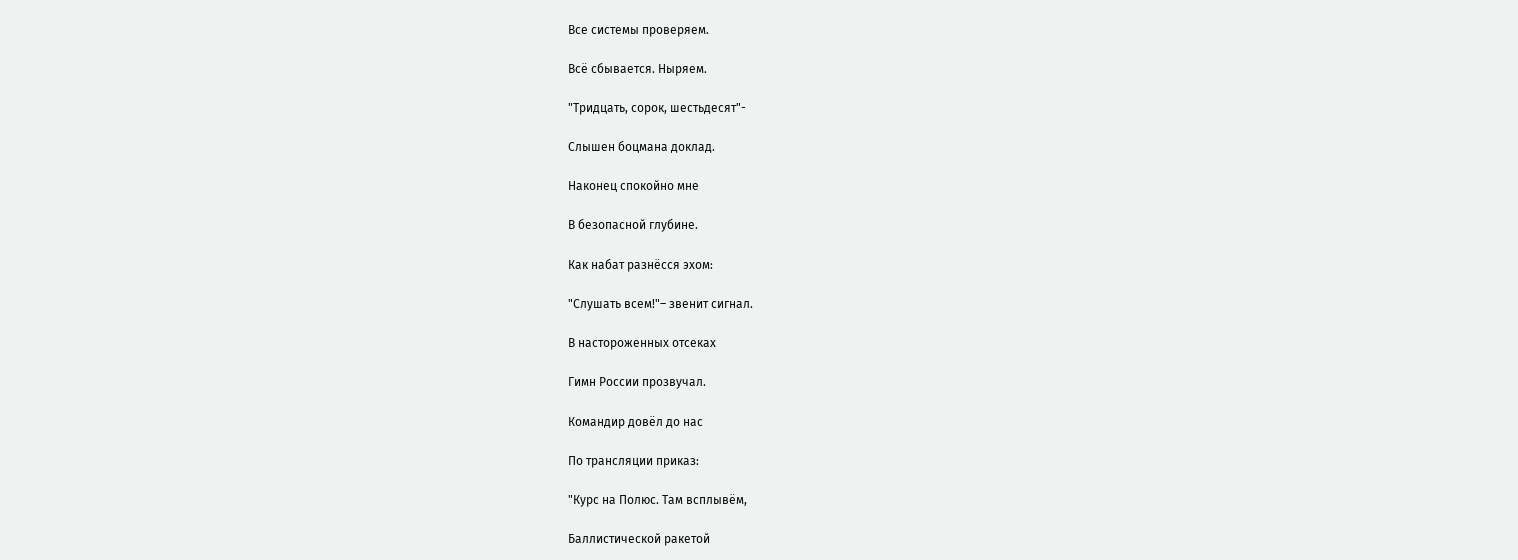Все системы проверяем.

Всё сбывается. Ныряем.

"Тридцать, сорок, шестьдесят"-

Слышен боцмана доклад.

Наконец спокойно мне

В безопасной глубине.

Как набат разнёсся эхом:

"Слушать всем!"– звенит сигнал.

В настороженных отсеках

Гимн России прозвучал.

Командир довёл до нас

По трансляции приказ:

"Курс на Полюс. Там всплывём,

Баллистической ракетой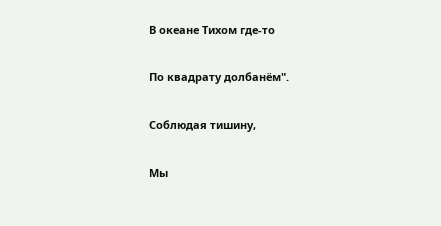В океане Тихом где-то

По квадрату долбанём".

Соблюдая тишину,

Мы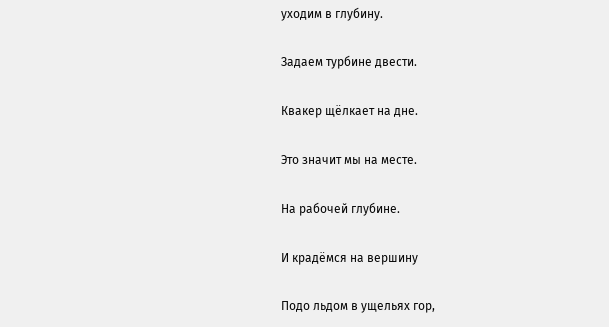уходим в глубину.

Задаем турбине двести.

Квакер щёлкает на дне.

Это значит мы на месте.

На рабочей глубине.

И крадёмся на вершину

Подо льдом в ущельях гор,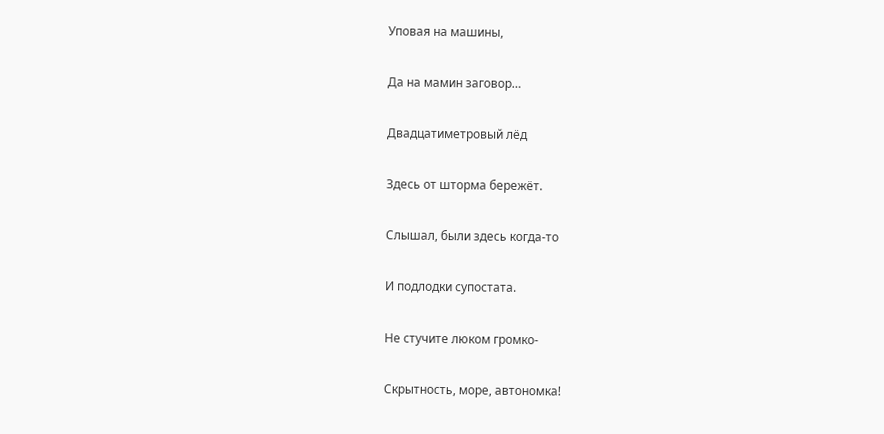Уповая на машины,

Да на мамин заговор…

Двадцатиметровый лёд

Здесь от шторма бережёт.

Слышал, были здесь когда-то

И подлодки супостата.

Не стучите люком громко-

Скрытность, море, автономка!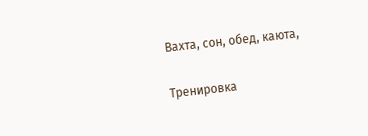Вахта, сон, обед, каюта,

Тренировка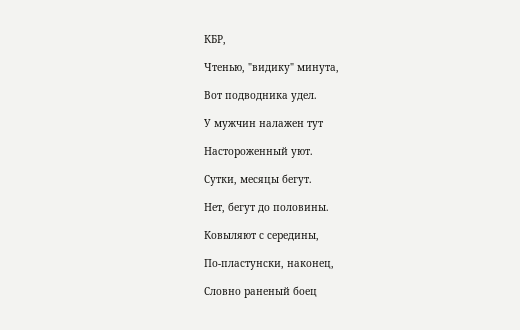КБР,

Чтенью, "видику" минута,

Вот подводника удел.

У мужчин налажен тут

Настороженный уют.

Сутки, месяцы бегут.

Нет, бегут до половины.

Ковыляют с середины,

По-пластунски, наконец,

Словно раненый боец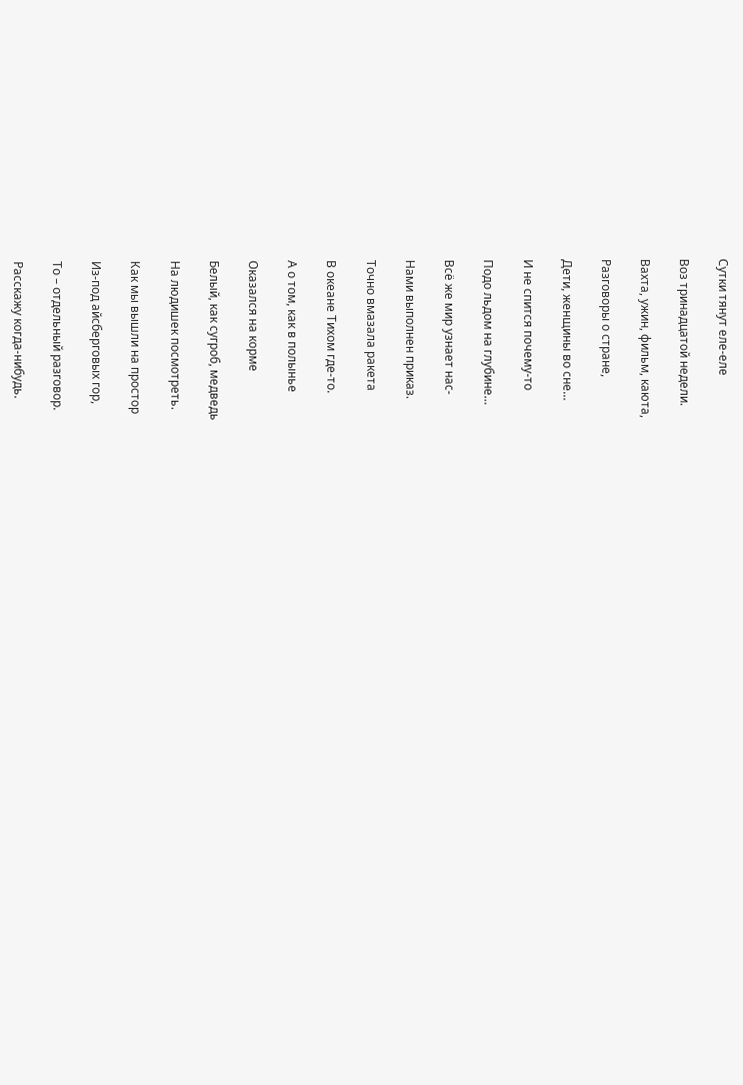Сутки тянут еле-еле

Воз тринадцатой недели.

Вахта, ужин, фильм, каюта,

Разговоры о стране,

Дети, женщины во сне…

И не спится почему-то

Подо льдом на глубине…

Всё же мир узнает нас-

Нами выполнен приказ.

Точно вмазала ракета

В океане Тихом где-то.

А о том, как в полынье

Оказался на корме

Белый, как сугроб, медведь

На людишек посмотреть.

Как мы вышли на простор

Из-под айсберговых гор,

То – отдельный разговор.

Расскажу когда-нибудь.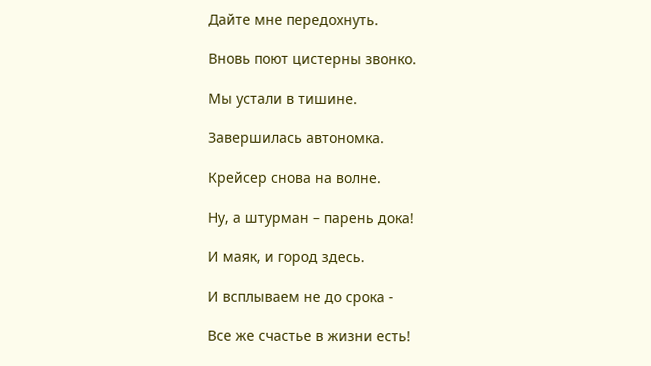Дайте мне передохнуть.

Вновь поют цистерны звонко.

Мы устали в тишине.

Завершилась автономка.

Крейсер снова на волне.

Ну, а штурман – парень дока!

И маяк, и город здесь.

И всплываем не до срока -

Все же счастье в жизни есть!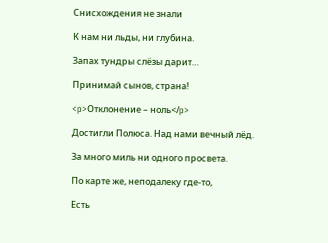Снисхождения не знали

К нам ни льды, ни глубина.

Запах тундры слёзы дарит…

Принимай сынов, страна!

<p>Отклонение – ноль</p>

Достигли Полюса. Над нами вечный лёд.

За много миль ни одного просвета.

По карте же, неподалеку где-то,

Есть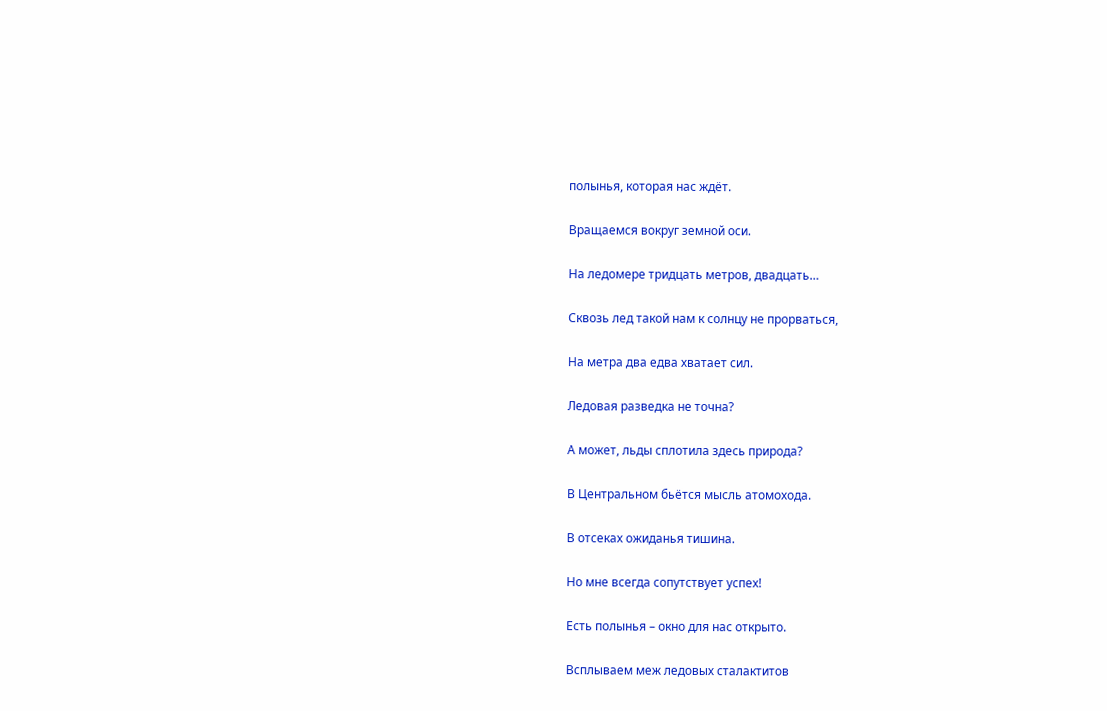полынья, которая нас ждёт.

Вращаемся вокруг земной оси.

На ледомере тридцать метров, двадцать…

Сквозь лед такой нам к солнцу не прорваться,

На метра два едва хватает сил.

Ледовая разведка не точна?

А может, льды сплотила здесь природа?

В Центральном бьётся мысль атомохода.

В отсеках ожиданья тишина.

Но мне всегда сопутствует успех!

Есть полынья – окно для нас открыто.

Всплываем меж ледовых сталактитов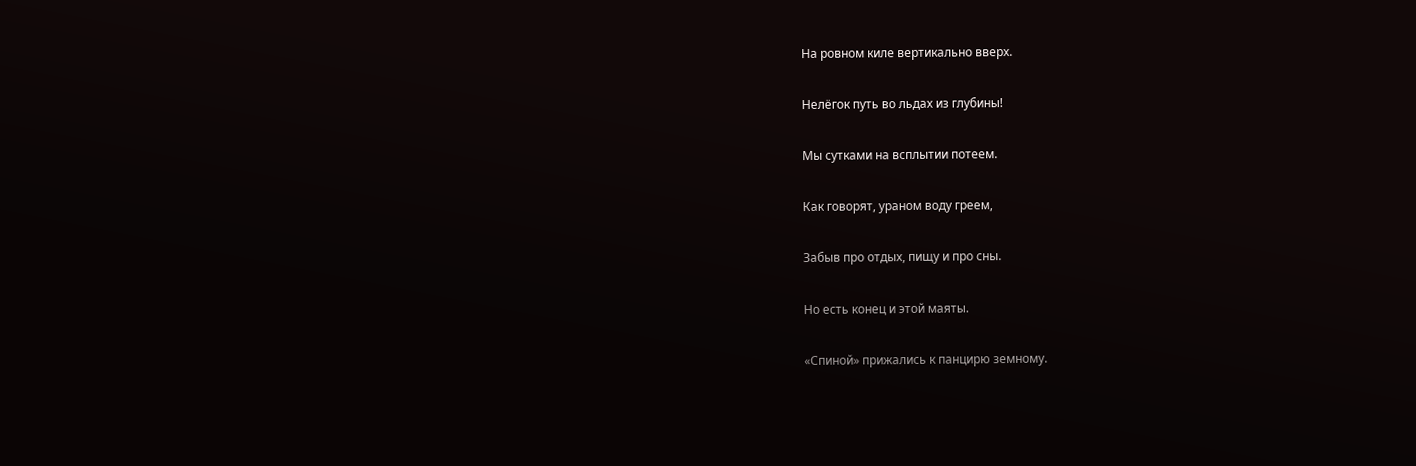На ровном киле вертикально вверх.

Нелёгок путь во льдах из глубины!

Мы сутками на всплытии потеем.

Как говорят, ураном воду греем,

Забыв про отдых, пищу и про сны.

Но есть конец и этой маяты.

«Спиной» прижались к панцирю земному.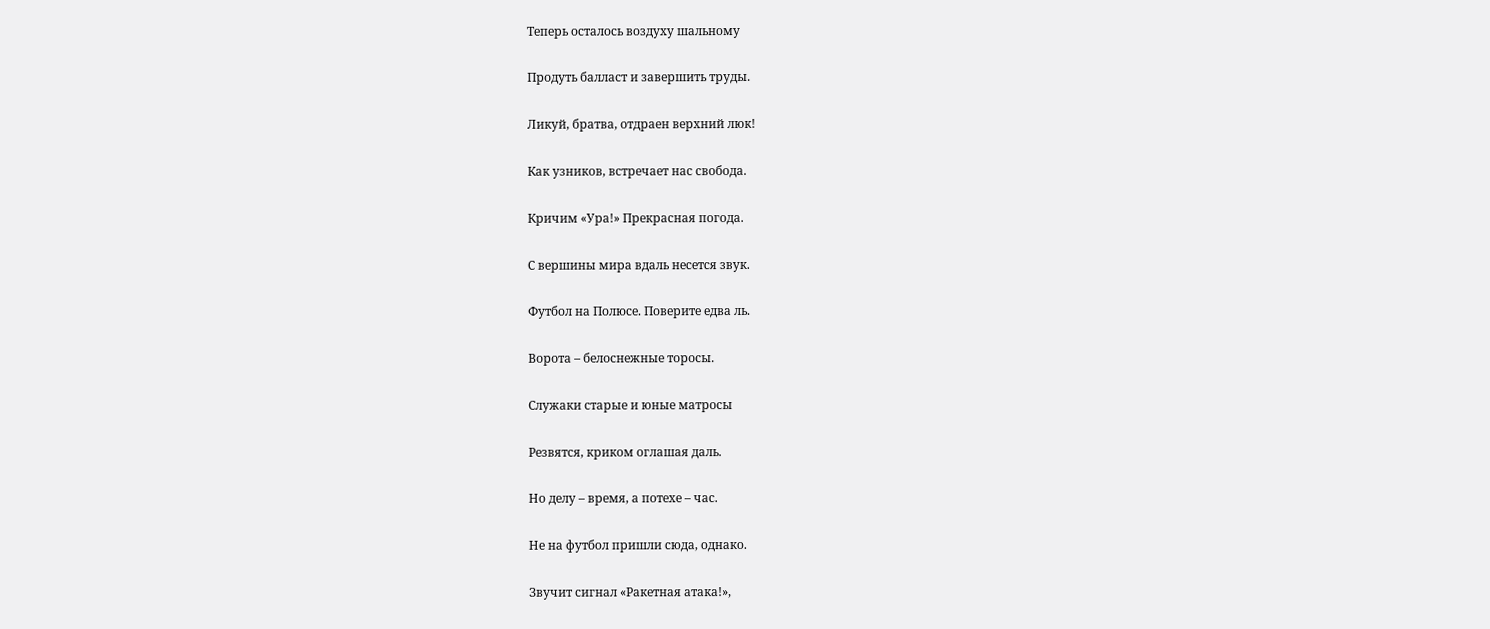Теперь осталось воздуху шальному

Продуть балласт и завершить труды.

Ликуй, братва, отдраен верхний люк!

Как узников, встречает нас свобода.

Кричим «Ура!» Прекрасная погода.

С вершины мира вдаль несется звук.

Футбол на Полюсе. Поверите едва ль.

Ворота – белоснежные торосы.

Служаки старые и юные матросы

Резвятся, криком оглашая даль.

Но делу – время, а потехе – час.

Не на футбол пришли сюда, однако.

Звучит сигнал «Ракетная атака!»,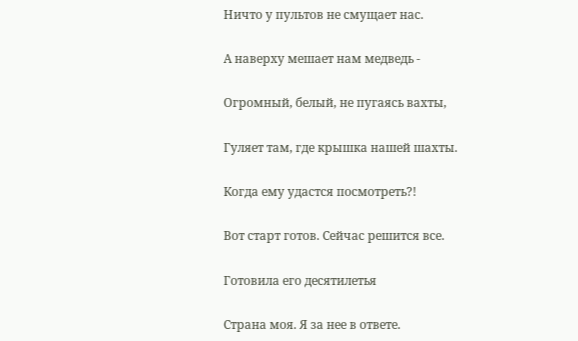Ничто у пультов не смущает нас.

А наверху мешает нам медведь -

Огромный, белый, не пугаясь вахты,

Гуляет там, где крышка нашей шахты.

Когда ему удастся посмотреть?!

Вот старт готов. Сейчас решится все.

Готовила его десятилетья

Страна моя. Я за нее в ответе.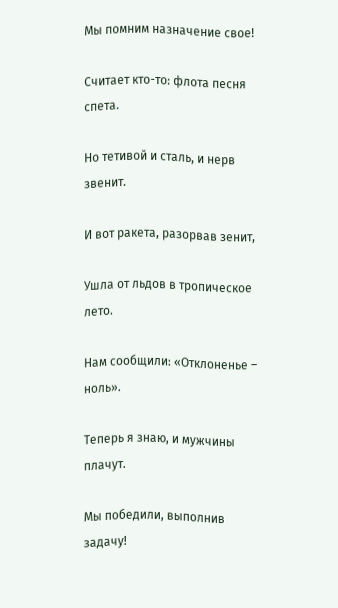Мы помним назначение свое!

Считает кто-то: флота песня спета.

Но тетивой и сталь, и нерв звенит.

И вот ракета, разорвав зенит,

Ушла от льдов в тропическое лето.

Нам сообщили: «Отклоненье – ноль».

Теперь я знаю, и мужчины плачут.

Мы победили, выполнив задачу!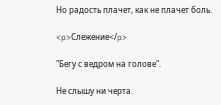Но радость плачет, как не плачет боль.

<p>Слежение</p>

"Бегу с ведром на голове".

Не слышу ни черта.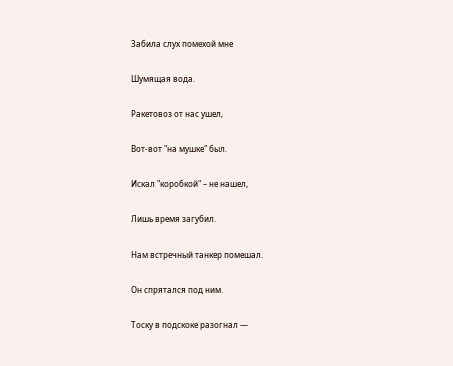Забила слух помехой мне

Шумящая вода.

Ракетовоз от нас ушел,

Вот-вот "на мушке" был.

Искал "коробкой" – не нашел,

Лишь время загубил.

Нам встречный танкер помешал.

Он спрятался под ним.

Тоску в подскоке разогнал —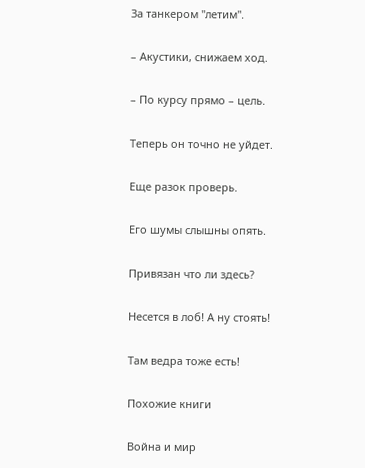За танкером "летим".

– Акустики, снижаем ход.

– По курсу прямо – цель.

Теперь он точно не уйдет.

Еще разок проверь.

Его шумы слышны опять.

Привязан что ли здесь?

Несется в лоб! А ну стоять!

Там ведра тоже есть!

Похожие книги

Война и мир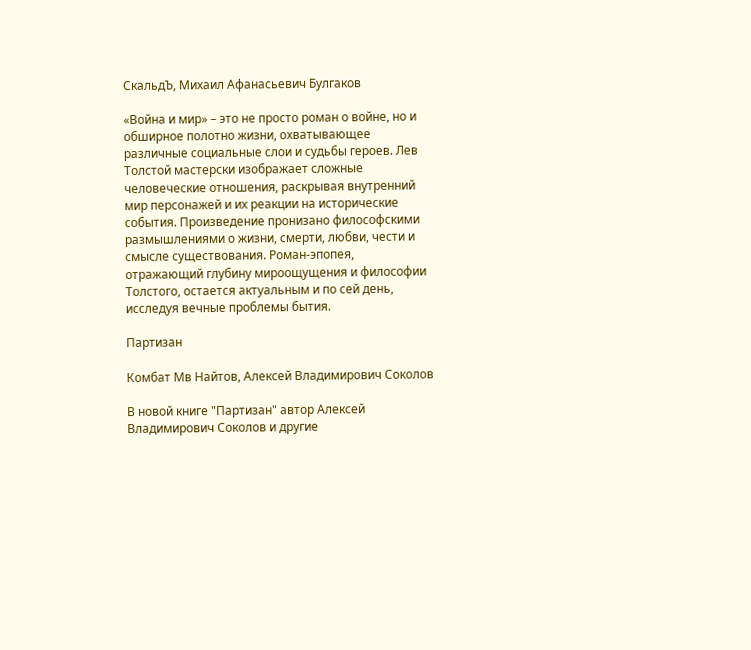СкальдЪ, Михаил Афанасьевич Булгаков

«Война и мир» – это не просто роман о войне, но и обширное полотно жизни, охватывающее различные социальные слои и судьбы героев. Лев Толстой мастерски изображает сложные человеческие отношения, раскрывая внутренний мир персонажей и их реакции на исторические события. Произведение пронизано философскими размышлениями о жизни, смерти, любви, чести и смысле существования. Роман-эпопея, отражающий глубину мироощущения и философии Толстого, остается актуальным и по сей день, исследуя вечные проблемы бытия.

Партизан

Комбат Мв Найтов, Алексей Владимирович Соколов

В новой книге "Партизан" автор Алексей Владимирович Соколов и другие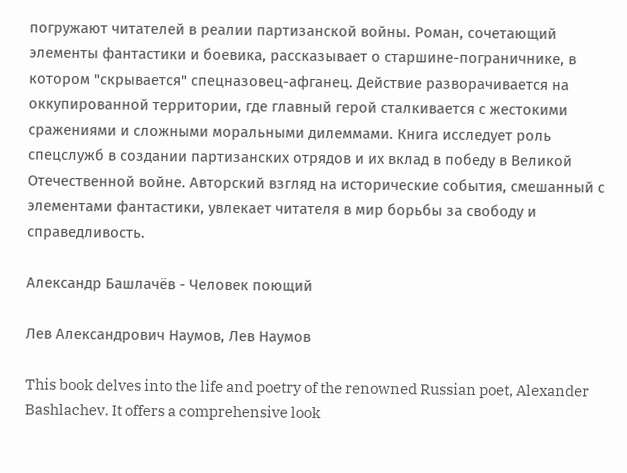погружают читателей в реалии партизанской войны. Роман, сочетающий элементы фантастики и боевика, рассказывает о старшине-пограничнике, в котором "скрывается" спецназовец-афганец. Действие разворачивается на оккупированной территории, где главный герой сталкивается с жестокими сражениями и сложными моральными дилеммами. Книга исследует роль спецслужб в создании партизанских отрядов и их вклад в победу в Великой Отечественной войне. Авторский взгляд на исторические события, смешанный с элементами фантастики, увлекает читателя в мир борьбы за свободу и справедливость.

Александр Башлачёв - Человек поющий

Лев Александрович Наумов, Лев Наумов

This book delves into the life and poetry of the renowned Russian poet, Alexander Bashlachev. It offers a comprehensive look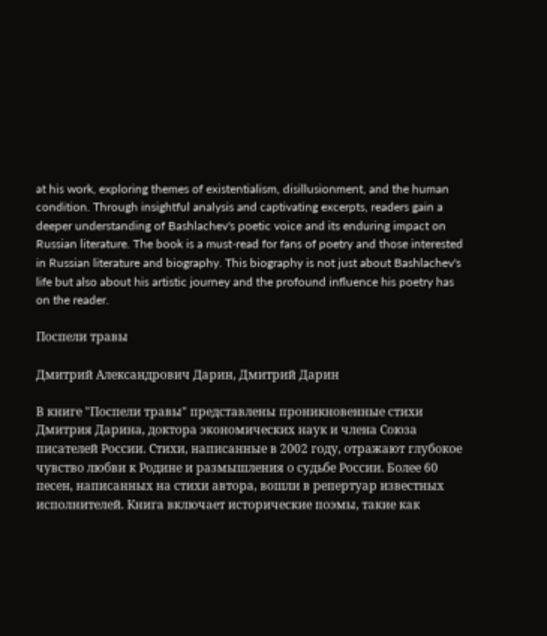at his work, exploring themes of existentialism, disillusionment, and the human condition. Through insightful analysis and captivating excerpts, readers gain a deeper understanding of Bashlachev's poetic voice and its enduring impact on Russian literature. The book is a must-read for fans of poetry and those interested in Russian literature and biography. This biography is not just about Bashlachev's life but also about his artistic journey and the profound influence his poetry has on the reader.

Поспели травы

Дмитрий Александрович Дарин, Дмитрий Дарин

В книге "Поспели травы" представлены проникновенные стихи Дмитрия Дарина, доктора экономических наук и члена Союза писателей России. Стихи, написанные в 2002 году, отражают глубокое чувство любви к Родине и размышления о судьбе России. Более 60 песен, написанных на стихи автора, вошли в репертуар известных исполнителей. Книга включает исторические поэмы, такие как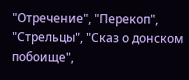"Отречение", "Перекоп", "Стрельцы", "Сказ о донском побоище",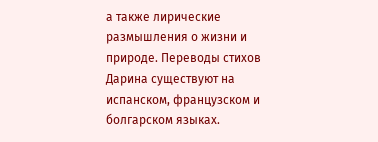а также лирические размышления о жизни и природе. Переводы стихов Дарина существуют на испанском, французском и болгарском языках.